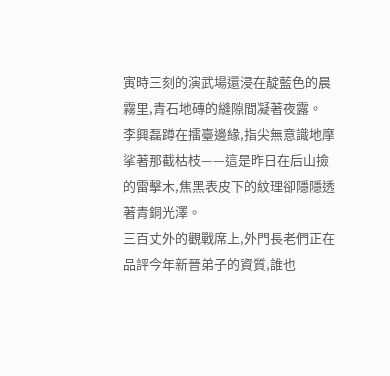寅時三刻的演武場還浸在靛藍色的晨霧里,青石地磚的縫隙間凝著夜露。
李興磊蹲在擂臺邊緣,指尖無意識地摩挲著那截枯枝——這是昨日在后山撿的雷擊木,焦黑表皮下的紋理卻隱隱透著青銅光澤。
三百丈外的觀戰席上,外門長老們正在品評今年新晉弟子的資質,誰也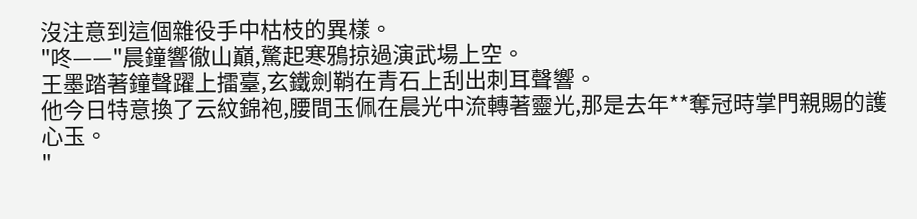沒注意到這個雜役手中枯枝的異樣。
"咚——"晨鐘響徹山巔,驚起寒鴉掠過演武場上空。
王墨踏著鐘聲躍上擂臺,玄鐵劍鞘在青石上刮出刺耳聲響。
他今日特意換了云紋錦袍,腰間玉佩在晨光中流轉著靈光,那是去年**奪冠時掌門親賜的護心玉。
"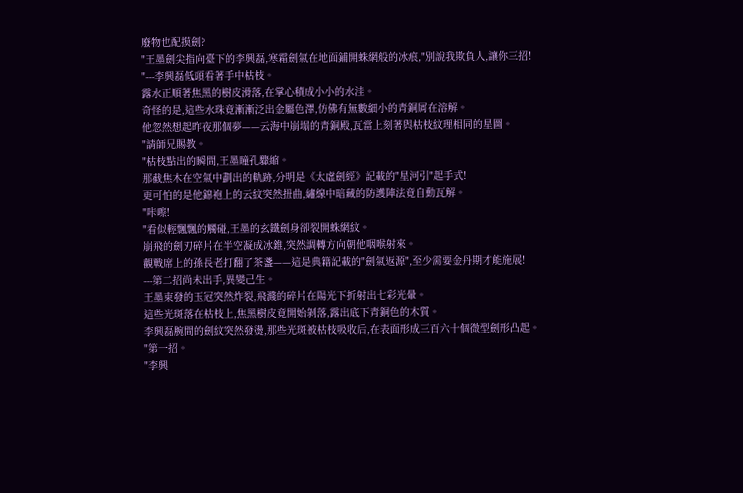廢物也配摸劍?
"王墨劍尖指向臺下的李興磊,寒霜劍氣在地面鋪開蛛網般的冰痕,"別說我欺負人,讓你三招!
"---李興磊低頭看著手中枯枝。
露水正順著焦黑的樹皮滑落,在掌心積成小小的水洼。
奇怪的是,這些水珠竟漸漸泛出金屬色澤,仿佛有無數細小的青銅屑在溶解。
他忽然想起昨夜那個夢——云海中崩塌的青銅殿,瓦當上刻著與枯枝紋理相同的星圖。
"請師兄賜教。
"枯枝點出的瞬間,王墨瞳孔驟縮。
那截焦木在空氣中劃出的軌跡,分明是《太虛劍經》記載的"星河引"起手式!
更可怕的是他錦袍上的云紋突然扭曲,繡線中暗藏的防護陣法竟自動瓦解。
"咔嚓!
"看似輕飄飄的觸碰,王墨的玄鐵劍身卻裂開蛛網紋。
崩飛的劍刃碎片在半空凝成冰錐,突然調轉方向朝他咽喉射來。
觀戰席上的孫長老打翻了茶盞——這是典籍記載的"劍氣返源",至少需要金丹期才能施展!
---第二招尚未出手,異變己生。
王墨束發的玉冠突然炸裂,飛濺的碎片在陽光下折射出七彩光暈。
這些光斑落在枯枝上,焦黑樹皮竟開始剝落,露出底下青銅色的木質。
李興磊腕間的劍紋突然發燙,那些光斑被枯枝吸收后,在表面形成三百六十個微型劍形凸起。
"第一招。
"李興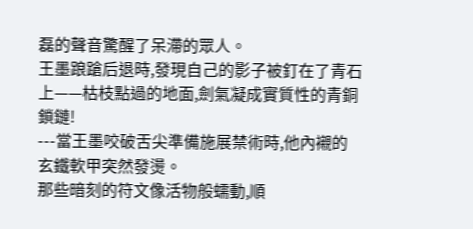磊的聲音驚醒了呆滯的眾人。
王墨踉蹌后退時,發現自己的影子被釘在了青石上——枯枝點過的地面,劍氣凝成實質性的青銅鎖鏈!
---當王墨咬破舌尖準備施展禁術時,他內襯的玄鐵軟甲突然發燙。
那些暗刻的符文像活物般蠕動,順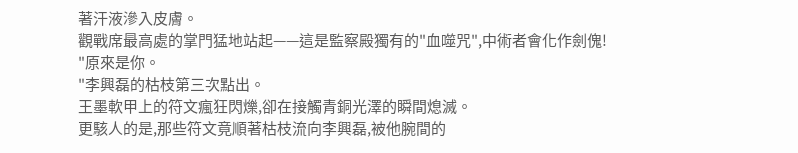著汗液滲入皮膚。
觀戰席最高處的掌門猛地站起——這是監察殿獨有的"血噬咒",中術者會化作劍傀!
"原來是你。
"李興磊的枯枝第三次點出。
王墨軟甲上的符文瘋狂閃爍,卻在接觸青銅光澤的瞬間熄滅。
更駭人的是,那些符文竟順著枯枝流向李興磊,被他腕間的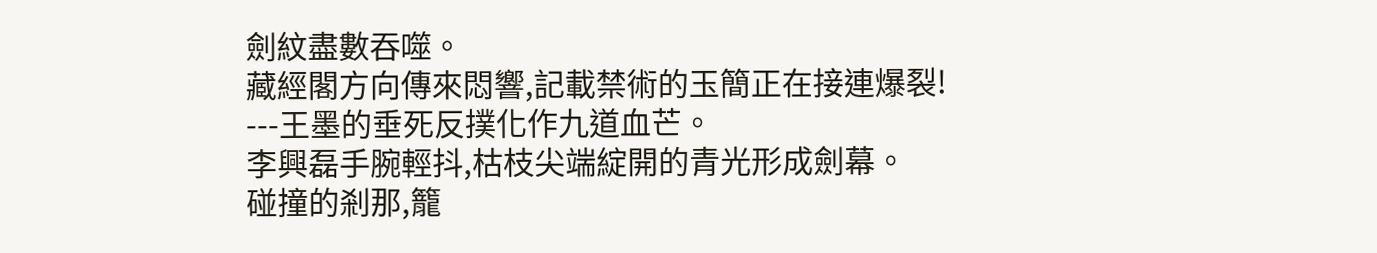劍紋盡數吞噬。
藏經閣方向傳來悶響,記載禁術的玉簡正在接連爆裂!
---王墨的垂死反撲化作九道血芒。
李興磊手腕輕抖,枯枝尖端綻開的青光形成劍幕。
碰撞的剎那,籠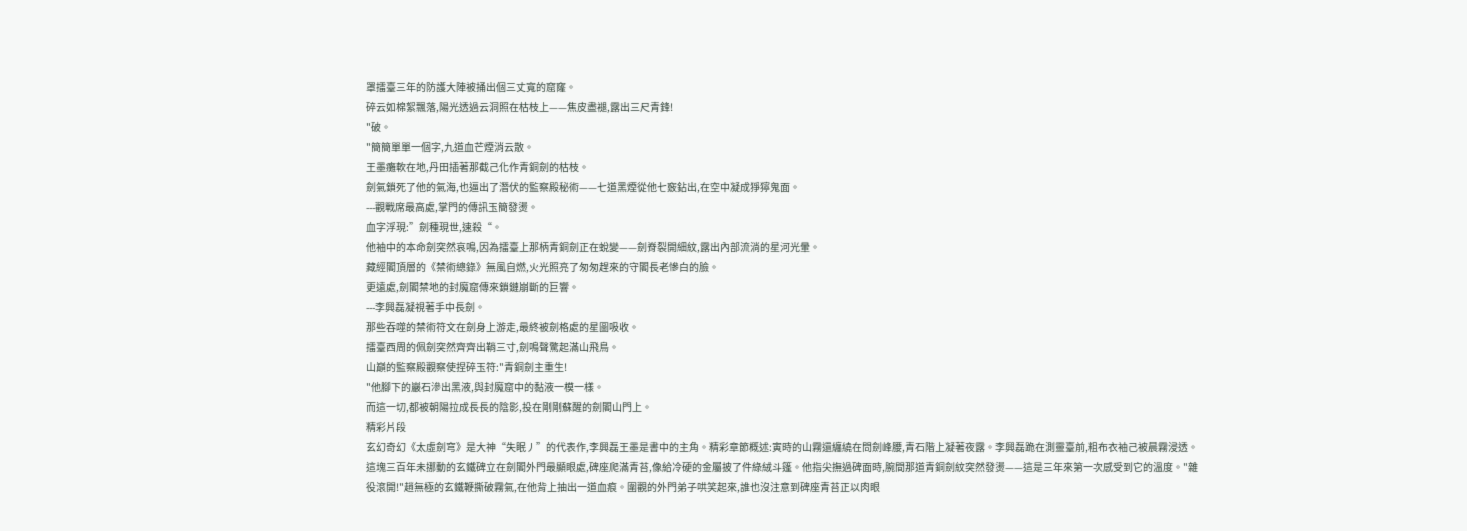罩擂臺三年的防護大陣被捅出個三丈寬的窟窿。
碎云如棉絮飄落,陽光透過云洞照在枯枝上——焦皮盡褪,露出三尺青鋒!
"破。
"簡簡單單一個字,九道血芒煙消云散。
王墨癱軟在地,丹田插著那截己化作青銅劍的枯枝。
劍氣鎖死了他的氣海,也逼出了潛伏的監察殿秘術——七道黑煙從他七竅鉆出,在空中凝成猙獰鬼面。
---觀戰席最高處,掌門的傳訊玉簡發燙。
血字浮現:”劍種現世,速殺“。
他袖中的本命劍突然哀鳴,因為擂臺上那柄青銅劍正在蛻變——劍脊裂開細紋,露出內部流淌的星河光暈。
藏經閣頂層的《禁術總錄》無風自燃,火光照亮了匆匆趕來的守閣長老慘白的臉。
更遠處,劍閣禁地的封魔窟傳來鎖鏈崩斷的巨響。
---李興磊凝視著手中長劍。
那些吞噬的禁術符文在劍身上游走,最終被劍格處的星圖吸收。
擂臺西周的佩劍突然齊齊出鞘三寸,劍鳴聲驚起滿山飛鳥。
山巔的監察殿觀察使捏碎玉符:"青銅劍主重生!
"他腳下的巖石滲出黑液,與封魔窟中的黏液一模一樣。
而這一切,都被朝陽拉成長長的陰影,投在剛剛蘇醒的劍閣山門上。
精彩片段
玄幻奇幻《太虛劍穹》是大神“失眠丿”的代表作,李興磊王墨是書中的主角。精彩章節概述:寅時的山霧還纏繞在問劍峰腰,青石階上凝著夜露。李興磊跪在測靈臺前,粗布衣袖己被晨霧浸透。這塊三百年未挪動的玄鐵碑立在劍閣外門最顯眼處,碑座爬滿青苔,像給冷硬的金屬披了件綠絨斗篷。他指尖撫過碑面時,腕間那道青銅劍紋突然發燙——這是三年來第一次感受到它的溫度。"雜役滾開!"趙無極的玄鐵鞭撕破霧氣,在他背上抽出一道血痕。圍觀的外門弟子哄笑起來,誰也沒注意到碑座青苔正以肉眼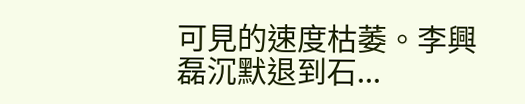可見的速度枯萎。李興磊沉默退到石...